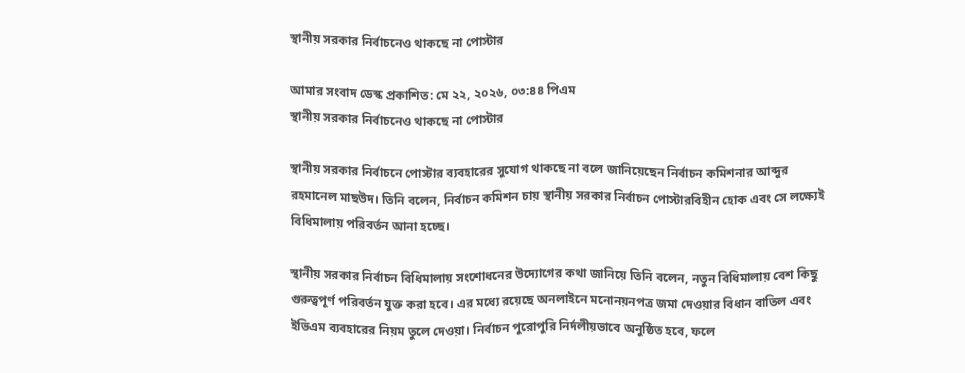স্থানীয় সরকার নির্বাচনেও থাকছে না পোস্টার

আমার সংবাদ ডেস্ক প্রকাশিত: মে ২২, ২০২৬, ০৩:৪৪ পিএম
স্থানীয় সরকার নির্বাচনেও থাকছে না পোস্টার

স্থানীয় সরকার নির্বাচনে পোস্টার ব্যবহারের সুযোগ থাকছে না বলে জানিয়েছেন নির্বাচন কমিশনার আব্দুর রহমানেল মাছউদ। তিনি বলেন, নির্বাচন কমিশন চায় স্থানীয় সরকার নির্বাচন পোস্টারবিহীন হোক এবং সে লক্ষ্যেই বিধিমালায় পরিবর্তন আনা হচ্ছে।

স্থানীয় সরকার নির্বাচন বিধিমালায় সংশোধনের উদ্যোগের কথা জানিয়ে তিনি বলেন, নতুন বিধিমালায় বেশ কিছু গুরুত্বপূর্ণ পরিবর্তন যুক্ত করা হবে। এর মধ্যে রয়েছে অনলাইনে মনোনয়নপত্র জমা দেওয়ার বিধান বাতিল এবং ইভিএম ব্যবহারের নিয়ম তুলে দেওয়া। নির্বাচন পুরোপুরি নির্দলীয়ভাবে অনুষ্ঠিত হবে, ফলে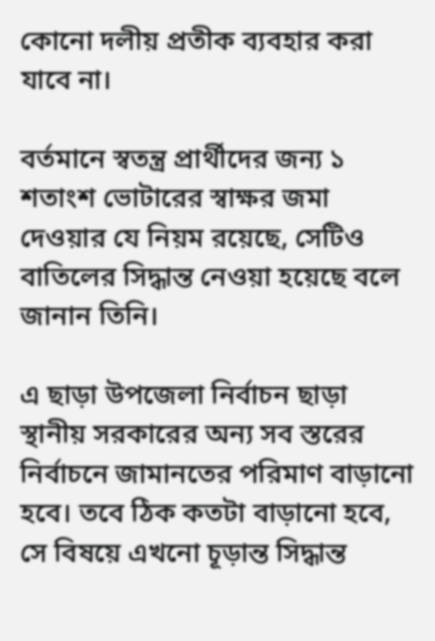কোনো দলীয় প্রতীক ব্যবহার করা যাবে না।

বর্তমানে স্বতন্ত্র প্রার্থীদের জন্য ১ শতাংশ ভোটারের স্বাক্ষর জমা দেওয়ার যে নিয়ম রয়েছে, সেটিও বাতিলের সিদ্ধান্ত নেওয়া হয়েছে বলে জানান তিনি।

এ ছাড়া উপজেলা নির্বাচন ছাড়া স্থানীয় সরকারের অন্য সব স্তরের নির্বাচনে জামানতের পরিমাণ বাড়ানো হবে। তবে ঠিক কতটা বাড়ানো হবে, সে বিষয়ে এখনো চূড়ান্ত সিদ্ধান্ত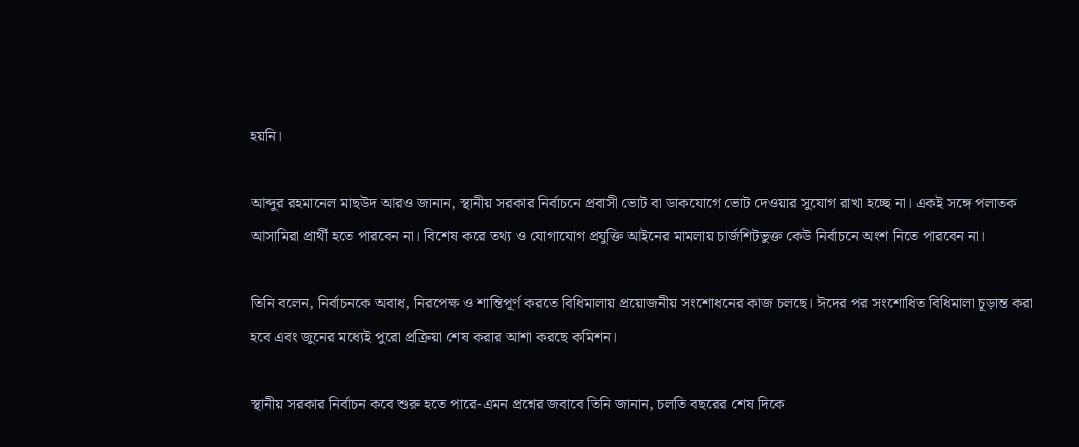হয়নি।

আব্দুর রহমানেল মাছউদ আরও জানান, স্থানীয় সরকার নির্বাচনে প্রবাসী ভোট বা ডাকযোগে ভোট দেওয়ার সুযোগ রাখা হচ্ছে না। একই সঙ্গে পলাতক আসামিরা প্রার্থী হতে পারবেন না। বিশেষ করে তথ্য ও যোগাযোগ প্রযুক্তি আইনের মামলায় চার্জশিটভুক্ত কেউ নির্বাচনে অংশ নিতে পারবেন না।

তিনি বলেন, নির্বাচনকে অবাধ, নিরপেক্ষ ও শান্তিপূর্ণ করতে বিধিমালায় প্রয়োজনীয় সংশোধনের কাজ চলছে। ঈদের পর সংশোধিত বিধিমালা চূড়ান্ত করা হবে এবং জুনের মধ্যেই পুরো প্রক্রিয়া শেষ করার আশা করছে কমিশন।

স্থানীয় সরকার নির্বাচন কবে শুরু হতে পারে-এমন প্রশ্নের জবাবে তিনি জানান, চলতি বছরের শেষ দিকে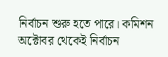নির্বাচন শুরু হতে পারে। কমিশন অক্টোবর থেকেই নির্বাচন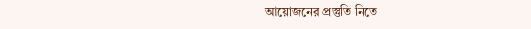আয়োজনের প্রস্তুতি নিতে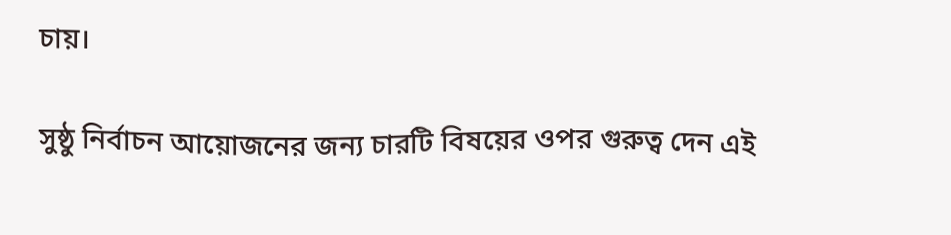চায়।

সুষ্ঠু নির্বাচন আয়োজনের জন্য চারটি বিষয়ের ওপর গুরুত্ব দেন এই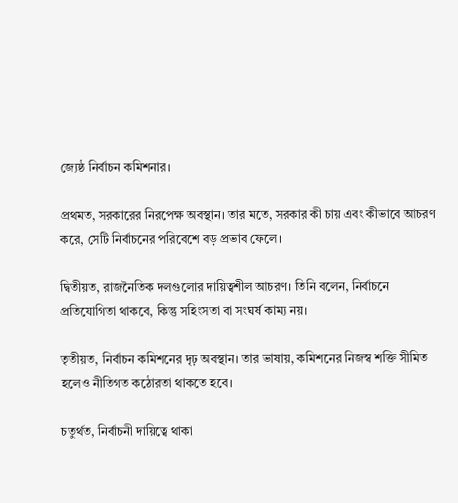জ্যেষ্ঠ নির্বাচন কমিশনার।

প্রথমত, সরকারের নিরপেক্ষ অবস্থান। তার মতে, সরকার কী চায় এবং কীভাবে আচরণ করে, সেটি নির্বাচনের পরিবেশে বড় প্রভাব ফেলে।

দ্বিতীয়ত, রাজনৈতিক দলগুলোর দায়িত্বশীল আচরণ। তিনি বলেন, নির্বাচনে প্রতিযোগিতা থাকবে, কিন্তু সহিংসতা বা সংঘর্ষ কাম্য নয়।

তৃতীয়ত, নির্বাচন কমিশনের দৃঢ় অবস্থান। তার ভাষায়, কমিশনের নিজস্ব শক্তি সীমিত হলেও নীতিগত কঠোরতা থাকতে হবে।

চতুর্থত, নির্বাচনী দায়িত্বে থাকা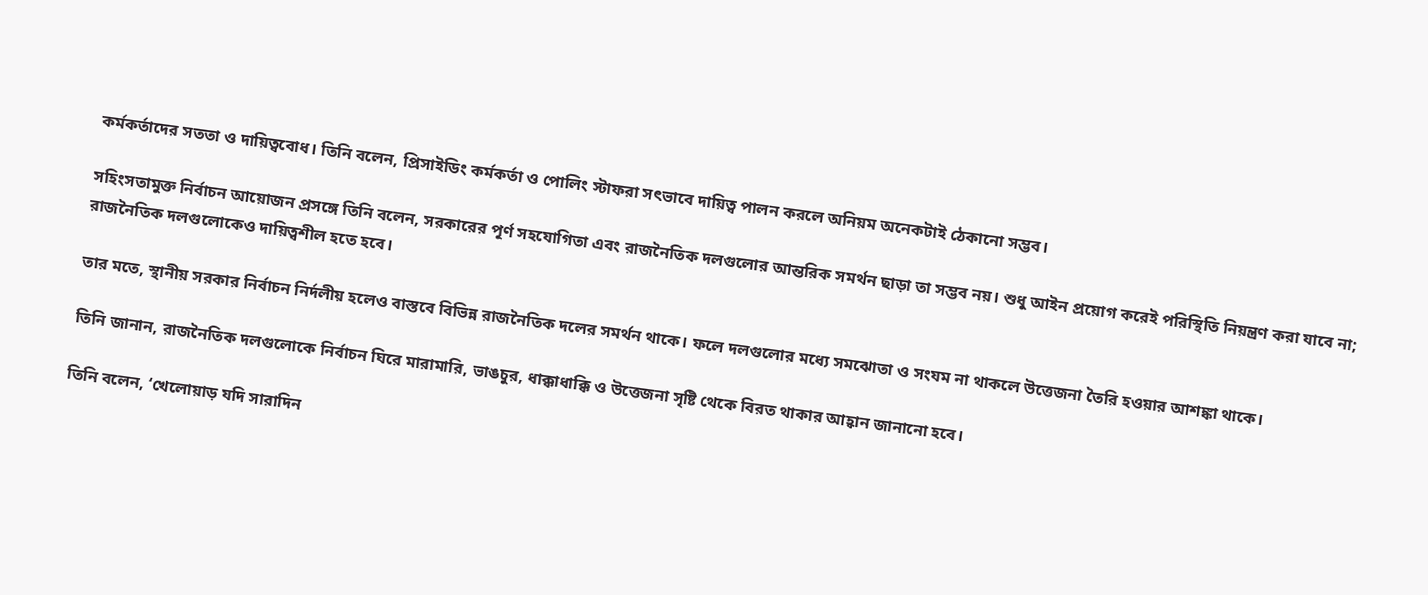কর্মকর্তাদের সততা ও দায়িত্ববোধ। তিনি বলেন, প্রিসাইডিং কর্মকর্তা ও পোলিং স্টাফরা সৎভাবে দায়িত্ব পালন করলে অনিয়ম অনেকটাই ঠেকানো সম্ভব।

সহিংসতামুক্ত নির্বাচন আয়োজন প্রসঙ্গে তিনি বলেন, সরকারের পূর্ণ সহযোগিতা এবং রাজনৈতিক দলগুলোর আন্তরিক সমর্থন ছাড়া তা সম্ভব নয়। শুধু আইন প্রয়োগ করেই পরিস্থিতি নিয়ন্ত্রণ করা যাবে না; রাজনৈতিক দলগুলোকেও দায়িত্বশীল হতে হবে।

তার মতে, স্থানীয় সরকার নির্বাচন নির্দলীয় হলেও বাস্তবে বিভিন্ন রাজনৈতিক দলের সমর্থন থাকে। ফলে দলগুলোর মধ্যে সমঝোতা ও সংযম না থাকলে উত্তেজনা তৈরি হওয়ার আশঙ্কা থাকে।

তিনি জানান, রাজনৈতিক দলগুলোকে নির্বাচন ঘিরে মারামারি, ভাঙচুর, ধাক্কাধাক্কি ও উত্তেজনা সৃষ্টি থেকে বিরত থাকার আহ্বান জানানো হবে।

তিনি বলেন, ‘খেলোয়াড় যদি সারাদিন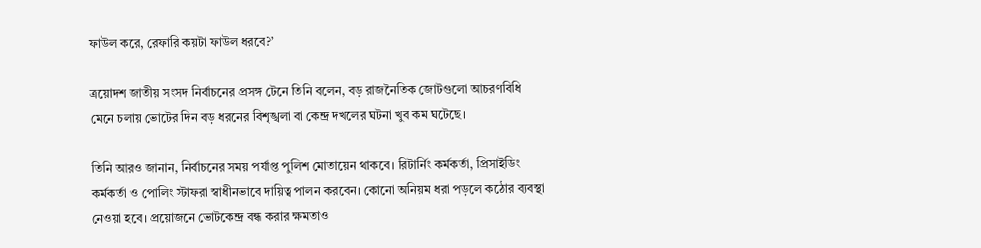ফাউল করে, রেফারি কয়টা ফাউল ধরবে?’

ত্রয়োদশ জাতীয় সংসদ নির্বাচনের প্রসঙ্গ টেনে তিনি বলেন, বড় রাজনৈতিক জোটগুলো আচরণবিধি মেনে চলায় ভোটের দিন বড় ধরনের বিশৃঙ্খলা বা কেন্দ্র দখলের ঘটনা খুব কম ঘটেছে।

তিনি আরও জানান, নির্বাচনের সময় পর্যাপ্ত পুলিশ মোতায়েন থাকবে। রিটার্নিং কর্মকর্তা, প্রিসাইডিং কর্মকর্তা ও পোলিং স্টাফরা স্বাধীনভাবে দায়িত্ব পালন করবেন। কোনো অনিয়ম ধরা পড়লে কঠোর ব্যবস্থা নেওয়া হবে। প্রয়োজনে ভোটকেন্দ্র বন্ধ করার ক্ষমতাও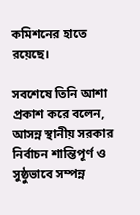কমিশনের হাতে রয়েছে।

সবশেষে তিনি আশা প্রকাশ করে বলেন, আসন্ন স্থানীয় সরকার নির্বাচন শান্তিপূর্ণ ও সুষ্ঠুভাবে সম্পন্ন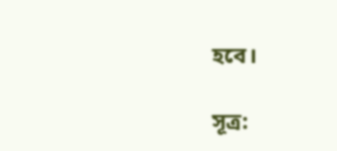হবে।

সূত্র: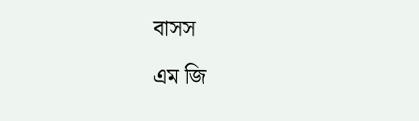বাসস

এম জি